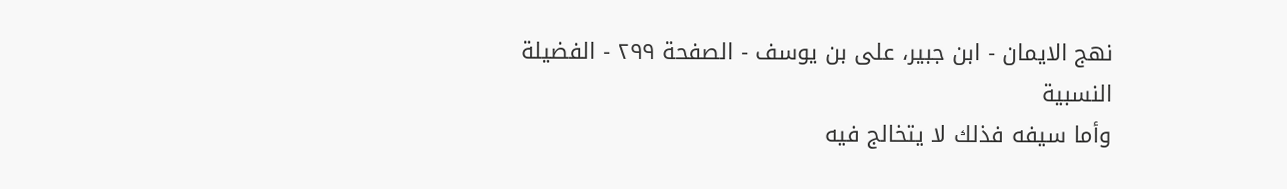نهج الايمان - ابن جبیر، علی بن یوسف - الصفحة ٢٩٩ - الفضيلة النسبية
وأما سيفه فذلك لا يتخالج فيه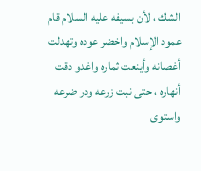الشك ، لأن بسيفه عليه السلام قام عمود الإسلام واخضر عوده وتهدلت أغصانه وأينعت ثماره واغدو دقت أنهاره ، حتى نبت زرعه ودر ضرعه واستوى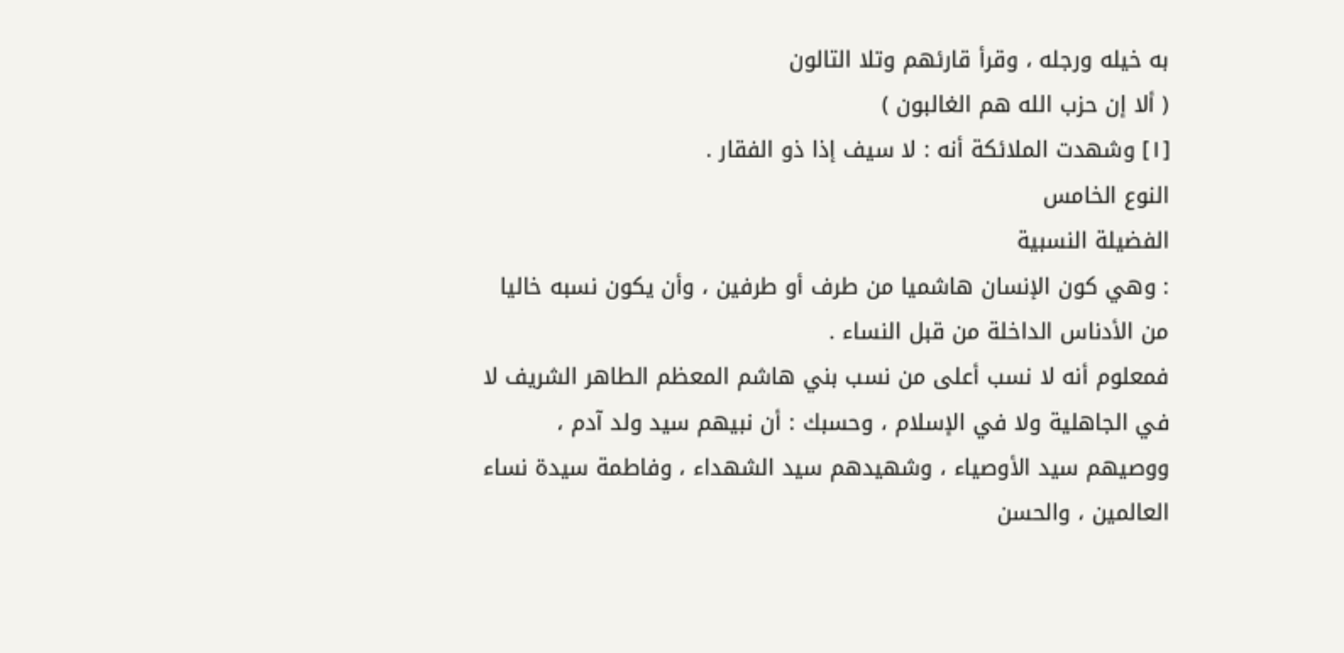به خيله ورجله ، وقرأ قارئهم وتلا التالون
( ألا إن حزب الله هم الغالبون )
[١] وشهدت الملائكة أنه : لا سيف إذا ذو الفقار .
النوع الخامس
الفضيلة النسبية
: وهي كون الإنسان هاشميا من طرف أو طرفين ، وأن يكون نسبه خاليا من الأدناس الداخلة من قبل النساء .
فمعلوم أنه لا نسب أعلى من نسب بني هاشم المعظم الطاهر الشريف لا في الجاهلية ولا في الإسلام ، وحسبك : أن نبيهم سيد ولد آدم ، ووصيهم سيد الأوصياء ، وشهيدهم سيد الشهداء ، وفاطمة سيدة نساء العالمين ، والحسن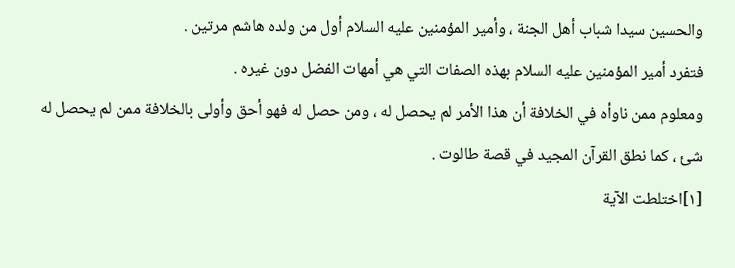والحسين سيدا شباب أهل الجنة ، وأمير المؤمنين عليه السلام أول من ولده هاشم مرتين .
فتفرد أمير المؤمنين عليه السلام بهذه الصفات التي هي أمهات الفضل دون غيره .
ومعلوم ممن ناوأه في الخلافة أن هذا الأمر لم يحصل له ، ومن حصل له فهو أحق وأولى بالخلافة ممن لم يحصل له شئ ، كما نطق القرآن المجيد في قصة طالوت .
[١]اختلطت الآية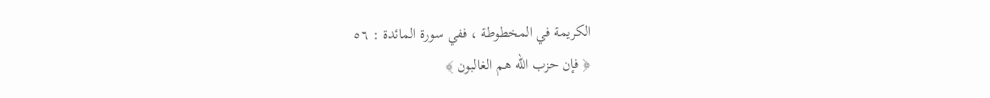الكريمة في المخطوطة ، ففي سورة المائدة : ٥٦
﴿ فإن حزب الله هم الغالبون ﴾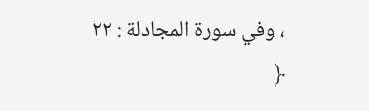، وفي سورة المجادلة : ٢٢
﴿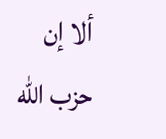ألا إن حزب الله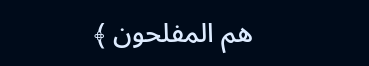هم المفلحون ﴾